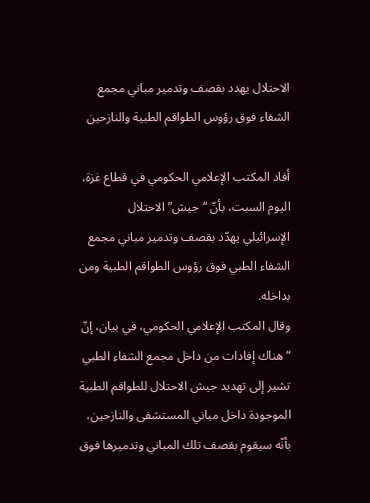الاحتلال يهدد بقصف وتدمير مباني مجمع الشفاء فوق رؤوس الطواقم الطبية والنازحين

أفاد المكتب الإعلامي الحكومي في قطاع غزة، اليوم السبت، بأنّ “جيش” الاحتلال الإسرائيلي يهدّد بقصف وتدمير مباني مجمع الشفاء الطبي فوق رؤوس الطواقم الطبية ومن بداخله.
وقال المكتب الإعلامي الحكومي، في بيان، إنّ “هناك إفادات من داخل مجمع الشفاء الطبي تشير إلى تهديد جيش الاحتلال للطواقم الطبية الموجودة داخل مباني المستشفى والنازحين، بأنّه سيقوم بقصف تلك المباني وتدميرها فوق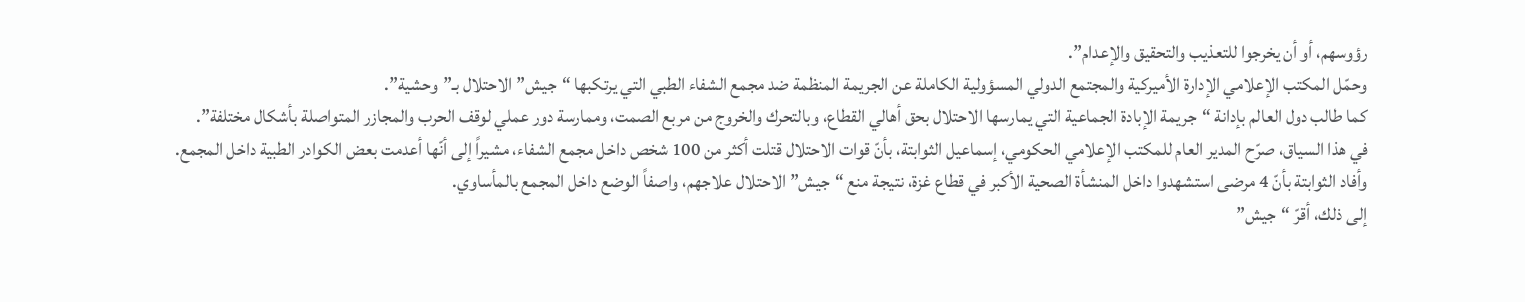رؤوسهم، أو أن يخرجوا للتعذيب والتحقيق والإعدام”.
وحمّل المكتب الإعلامي الإدارة الأميركية والمجتمع الدولي المسؤولية الكاملة عن الجريمة المنظمة ضد مجمع الشفاء الطبي التي يرتكبها “جيش” الاحتلال بـ”وحشية”.
كما طالب دول العالم بإدانة “جريمة الإبادة الجماعية التي يمارسها الاحتلال بحق أهالي القطاع، وبالتحرك والخروج من مربع الصمت، وممارسة دور عملي لوقف الحرب والمجازر المتواصلة بأشكال مختلفة”.
في هذا السياق، صرّح المدير العام للمكتب الإعلامي الحكومي، إسماعيل الثوابتة، بأنّ قوات الاحتلال قتلت أكثر من 100 شخص داخل مجمع الشفاء، مشيراً إلى أنّها أعدمت بعض الكوادر الطبية داخل المجمع.
وأفاد الثوابتة بأنّ 4 مرضى استشهدوا داخل المنشأة الصحية الأكبر في قطاع غزة، نتيجة منع “جيش” الاحتلال علاجهم، واصفاً الوضع داخل المجمع بالمأساوي.
إلى ذلك، أقرّ “جيش”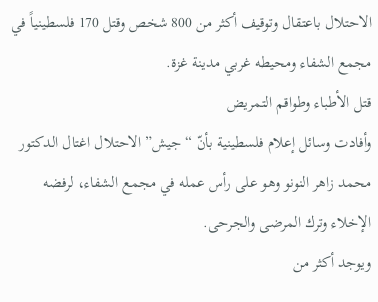الاحتلال باعتقال وتوقيف أكثر من 800 شخص وقتل 170 فلسطينياً في مجمع الشفاء ومحيطه غربي مدينة غزة.
قتل الأطباء وطواقم التمريض
وأفادت وسائل إعلام فلسطينية بأنّ “جيش” الاحتلال اغتال الدكتور محمد زاهر النونو وهو على رأس عمله في مجمع الشفاء، لرفضه الإخلاء وترك المرضى والجرحى.
ويوجد أكثر من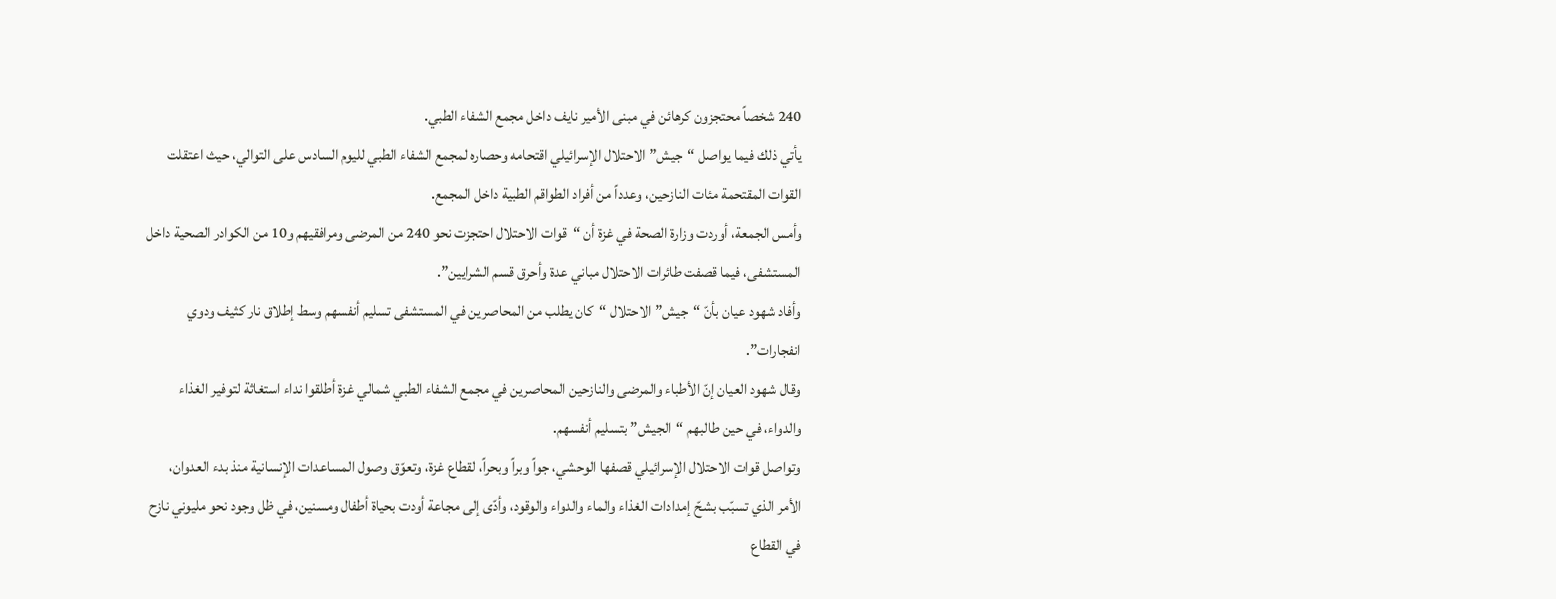240 شخصاً محتجزون كرهائن في مبنى الأمير نايف داخل مجمع الشفاء الطبي.
يأتي ذلك فيما يواصل “جيش” الاحتلال الإسرائيلي اقتحامه وحصاره لمجمع الشفاء الطبي لليوم السادس على التوالي، حيث اعتقلت القوات المقتحمة مئات النازحين، وعدداً من أفراد الطواقم الطبية داخل المجمع.
وأمس الجمعة، أوردت وزارة الصحة في غزة أن “قوات الاحتلال احتجزت نحو 240 من المرضى ومرافقيهم و10 من الكوادر الصحية داخل المستشفى، فيما قصفت طائرات الاحتلال مباني عدة وأحرق قسم الشرايين”.
وأفاد شهود عيان بأنّ “جيش” الاحتلال “كان يطلب من المحاصرين في المستشفى تسليم أنفسهم وسط إطلاق نار كثيف ودوي انفجارات”.
وقال شهود العيان إنّ الأطباء والمرضى والنازحين المحاصرين في مجمع الشفاء الطبي شمالي غزة أطلقوا نداء استغاثة لتوفير الغذاء والدواء، في حين طالبهم “الجيش” بتسليم أنفسهم.
وتواصل قوات الاحتلال الإسرائيلي قصفها الوحشي، جواً وبراً وبحراً، لقطاع غزة، وتعوّق وصول المساعدات الإنسانية منذ بدء العدوان، الأمر الذي تسبّب بشحّ إمدادات الغذاء والماء والدواء والوقود، وأدّى إلى مجاعة أودت بحياة أطفال ومسنين، في ظل وجود نحو مليوني نازح في القطاع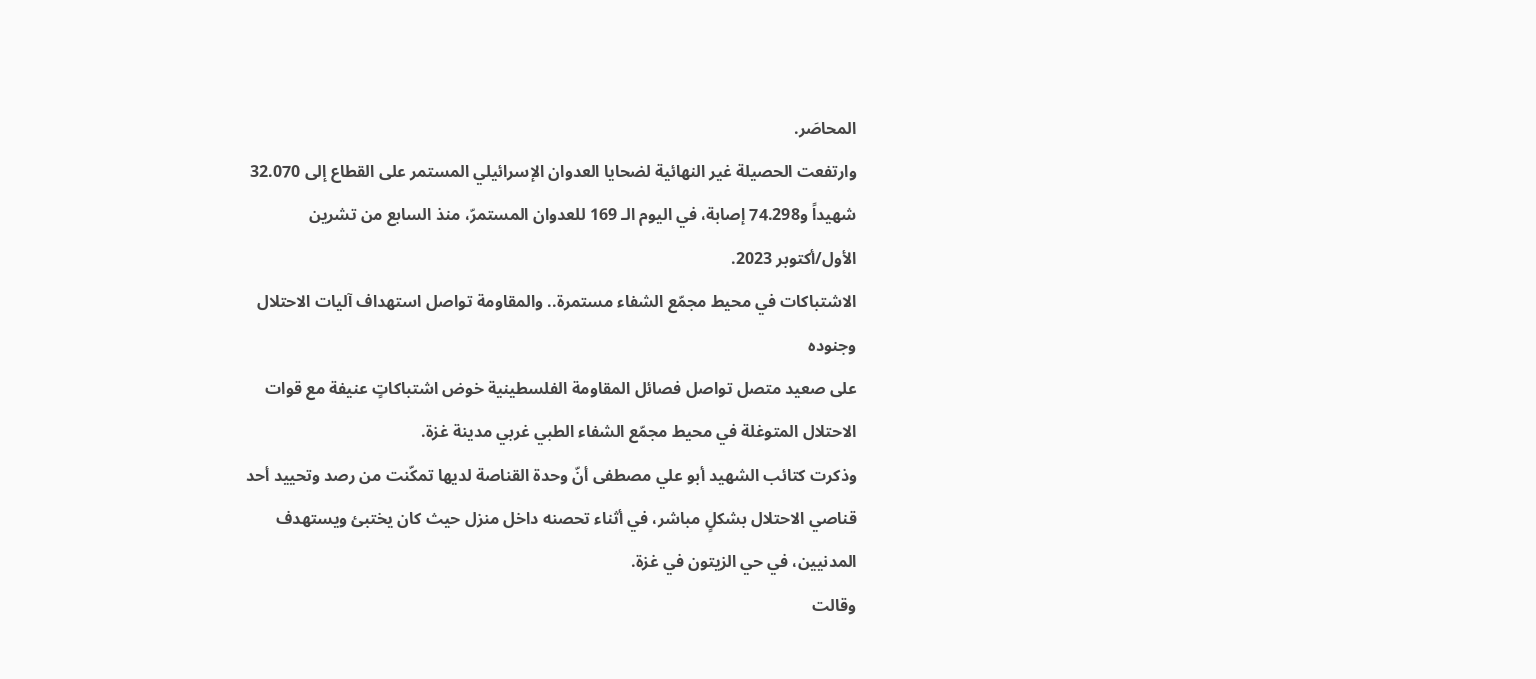المحاصَر.
وارتفعت الحصيلة غير النهائية لضحايا العدوان الإسرائيلي المستمر على القطاع إلى 32.070 شهيداً و74.298 إصابة، في اليوم الـ 169 للعدوان المستمرّ، منذ السابع من تشرين الأول/أكتوبر 2023.
الاشتباكات في محيط مجمّع الشفاء مستمرة.. والمقاومة تواصل استهداف آليات الاحتلال وجنوده
على صعيد متصل تواصل فصائل المقاومة الفلسطينية خوض اشتباكاتٍ عنيفة مع قوات الاحتلال المتوغلة في محيط مجمّع الشفاء الطبي غربي مدينة غزة.
وذكرت كتائب الشهيد أبو علي مصطفى أنّ وحدة القناصة لديها تمكّنت من رصد وتحييد أحد قناصي الاحتلال بشكلٍ مباشر، في أثناء تحصنه داخل منزل حيث كان يختبئ ويستهدف المدنيين، في حي الزيتون في غزة.
وقالت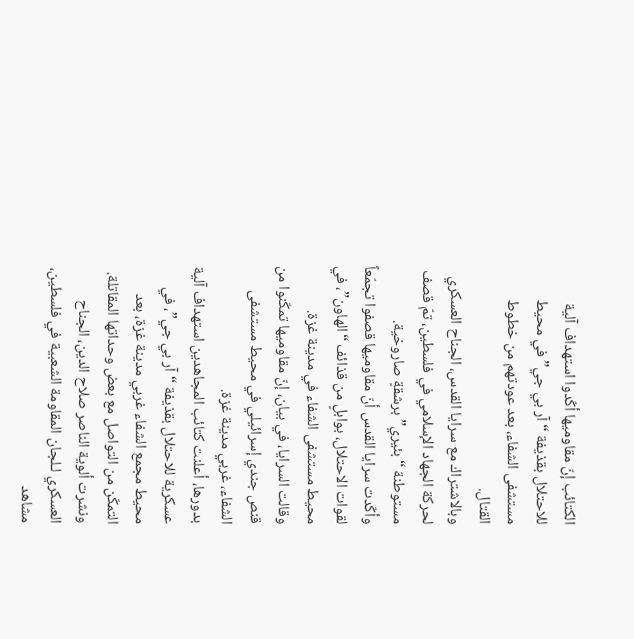الكتائب إنّ مقاوميها أكّدوا استهداف آلية للاحتلال بقذيفة “آر بي جي” في محيط مستشفى الشفاء، بعد عودتهم من خطوط القتال.
وبالاشتراك مع سرايا القدس، الجناح العسكري لحركة الجهاد الإسلامي في فلسطين، تمّ قصف مستوطنة “بئيري” برشقةٍ صاروخية.
وأكّدت سرايا القدس أنّ مقاوميها قصفوا تجمّعاً لقوات الاحتلال، بوابلٍ من قذائف “الهاون”، في محيط مستشفى الشفاء في مدينة غزة.
وقالت السرايا، في بيان، إنّ مقاوميها تمكّنوا من قنص جندي إسرائيلي في محيط مستشفى الشفاء، غربي مدينة غزة.
بدورها، أعلنت كتائب المجاهدين استهداف آلية عسكرية للاحتلال بقذيفة “آر بي جي”، في محيط مجمع الشفاء غربي مدينة غزة، بعد التمكّن من التواصل مع بعض وحداتها المقاتلة.
ونشرت ألوية الناصر صلاح الدين، الجناح العسكري لـلجان المقاومة الشعبية في فلسطين، مشاهد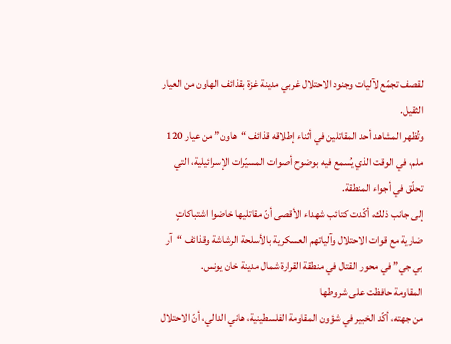لقصف تجمّع لآليات وجنود الاحتلال غربي مدينة غزة بقذائف الهاون من العيار الثقيل.
وتُظهر المشاهد أحد المقاتلين في أثناء إطلاقه قذائف “هاون” من عيار 120 ملم، في الوقت الذي يُسمع فيه بوضوح أصوات المسيّرات الإسرائيلية، التي تحلّق في أجواء المنطقة.
إلى جانب ذلك، أكّدت كتائب شهداء الأقصى أنّ مقاتليها خاضوا اشتباكاتٍ ضارية مع قوات الاحتلال وآلياتهم العسكرية بالأسلحة الرشاشة وقذائف “آر بي جي” في محور القتال في منطقة القرارة شمال مدينة خان يونس.
المقاومة حافظت على شروطها
من جهته، أكّد الخبير في شؤون المقاومة الفلسطينية، هاني الدالي، أنّ الاحتلال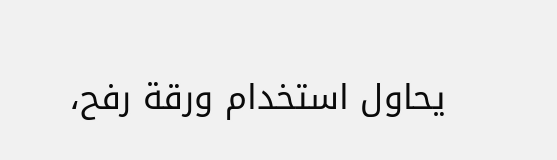يحاول استخدام ورقة رفح،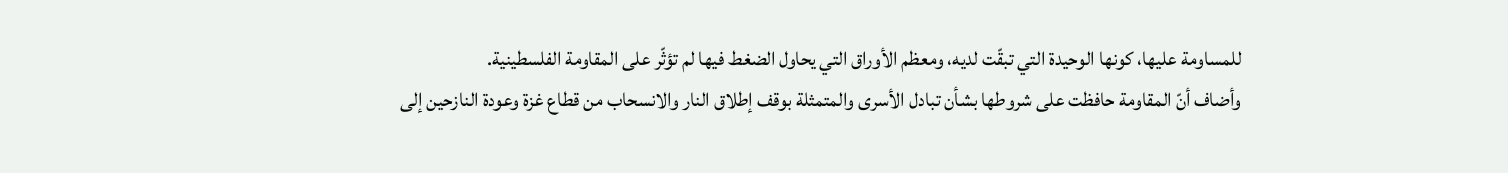للمساومة عليها، كونها الوحيدة التي تبقّت لديه، ومعظم الأوراق التي يحاول الضغط فيها لم تؤثّر على المقاومة الفلسطينية.
وأضاف أنّ المقاومة حافظت على شروطها بشأن تبادل الأسرى والمتمثلة بوقف إطلاق النار والانسحاب من قطاع غزة وعودة النازحين إلى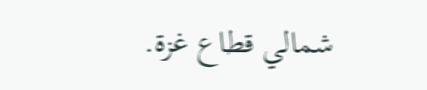شمالي قطاع غزة.